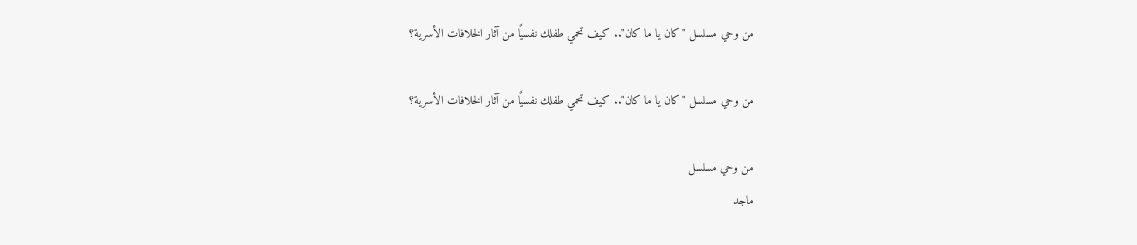من وحي مسلسل "كان يا ما كان".. كيف تحمي طفلك نفسيًا من آثار الخلافات الأسرية؟

من وحي مسلسل "كان يا ما كان".. كيف تحمي طفلك نفسيًا من آثار الخلافات الأسرية؟

من وحي مسلسل
ماجد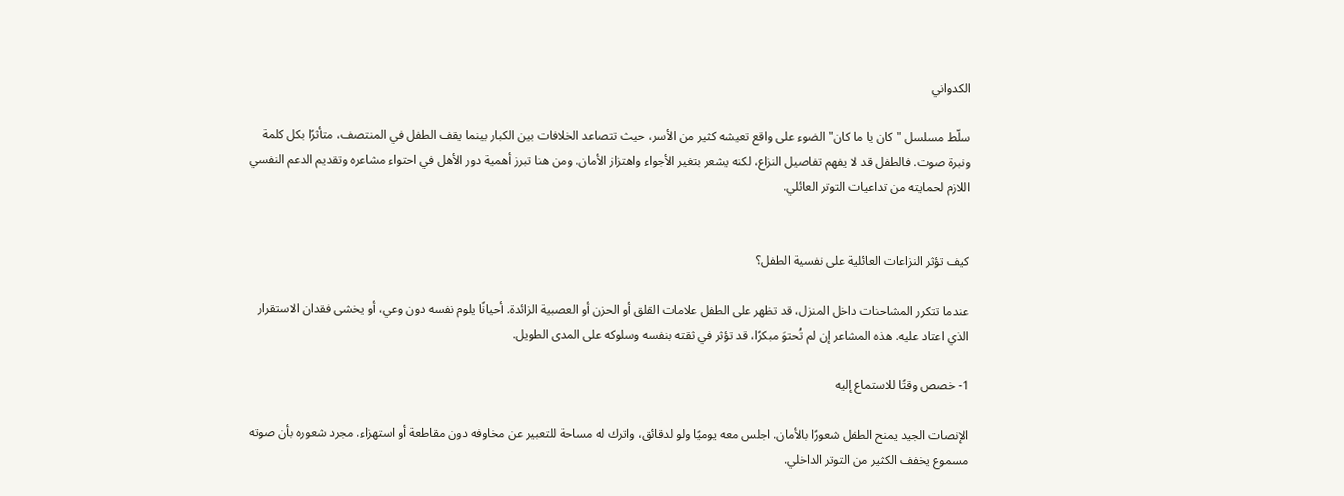الكدواني

سلّط مسلسل "كان يا ما كان" الضوء على واقع تعيشه كثير من الأسر، حيث تتصاعد الخلافات بين الكبار بينما يقف الطفل في المنتصف، متأثرًا بكل كلمة ونبرة صوت. فالطفل قد لا يفهم تفاصيل النزاع، لكنه يشعر بتغير الأجواء واهتزاز الأمان. ومن هنا تبرز أهمية دور الأهل في احتواء مشاعره وتقديم الدعم النفسي اللازم لحمايته من تداعيات التوتر العائلي.


كيف تؤثر النزاعات العائلية على نفسية الطفل؟

عندما تتكرر المشاحنات داخل المنزل، قد تظهر على الطفل علامات القلق أو الحزن أو العصبية الزائدة. أحيانًا يلوم نفسه دون وعي، أو يخشى فقدان الاستقرار الذي اعتاد عليه. هذه المشاعر إن لم تُحتوَ مبكرًا، قد تؤثر في ثقته بنفسه وسلوكه على المدى الطويل.

1- خصص وقتًا للاستماع إليه

الإنصات الجيد يمنح الطفل شعورًا بالأمان. اجلس معه يوميًا ولو لدقائق، واترك له مساحة للتعبير عن مخاوفه دون مقاطعة أو استهزاء. مجرد شعوره بأن صوته مسموع يخفف الكثير من التوتر الداخلي.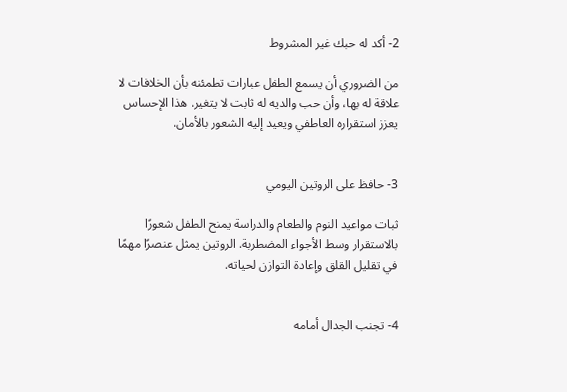2- أكد له حبك غير المشروط

من الضروري أن يسمع الطفل عبارات تطمئنه بأن الخلافات لا علاقة له بها، وأن حب والديه له ثابت لا يتغير. هذا الإحساس يعزز استقراره العاطفي ويعيد إليه الشعور بالأمان.


3- حافظ على الروتين اليومي

ثبات مواعيد النوم والطعام والدراسة يمنح الطفل شعورًا بالاستقرار وسط الأجواء المضطربة. الروتين يمثل عنصرًا مهمًا في تقليل القلق وإعادة التوازن لحياته.


4- تجنب الجدال أمامه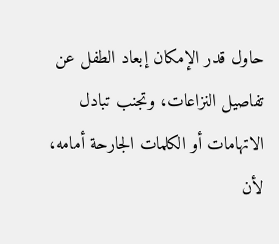حاول قدر الإمكان إبعاد الطفل عن تفاصيل النزاعات، وتجنب تبادل الاتهامات أو الكلمات الجارحة أمامه، لأن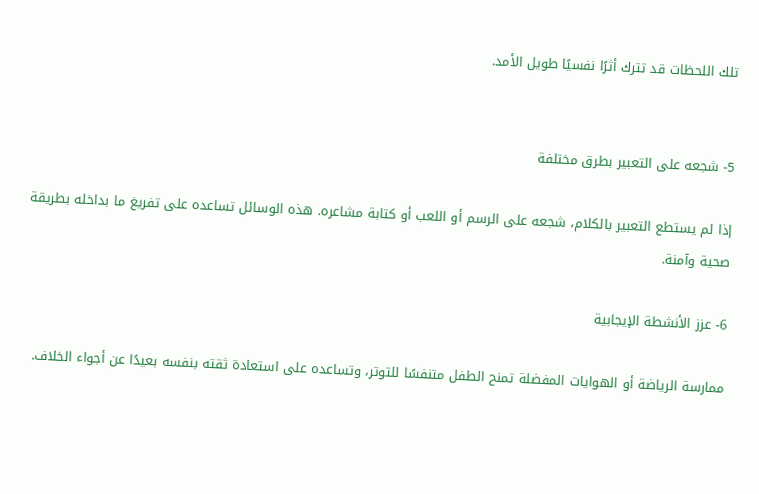تلك اللحظات قد تترك أثرًا نفسيًا طويل الأمد.


5- شجعه على التعبير بطرق مختلفة

إذا لم يستطع التعبير بالكلام، شجعه على الرسم أو اللعب أو كتابة مشاعره. هذه الوسائل تساعده على تفريغ ما بداخله بطريقة صحية وآمنة.

6- عزز الأنشطة الإيجابية

ممارسة الرياضة أو الهوايات المفضلة تمنح الطفل متنفسًا للتوتر، وتساعده على استعادة ثقته بنفسه بعيدًا عن أجواء الخلاف.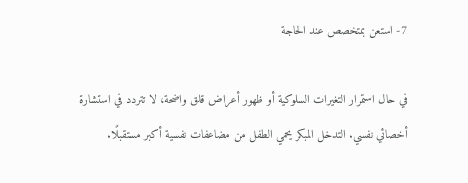7- استعن بمتخصص عند الحاجة

في حال استمرار التغيرات السلوكية أو ظهور أعراض قلق واضحة، لا تتردد في استشارة أخصائي نفسي. التدخل المبكر يحمي الطفل من مضاعفات نفسية أكبر مستقبلًا.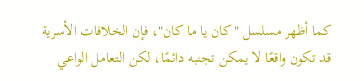كما أظهر مسلسل "كان يا ما كان"، فإن الخلافات الأسرية قد تكون واقعًا لا يمكن تجنبه دائمًا، لكن التعامل الواعي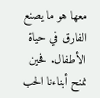معها هو ما يصنع الفارق في حياة الأطفال. فحين نمنح أبناءنا الحب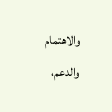والاهتمام والدعم،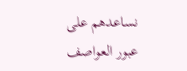نساعدهم على عبور العواصف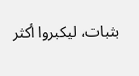بثبات، ليكبروا أكثر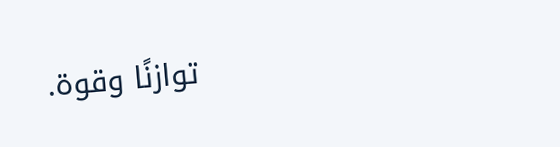توازنًا وقوة.